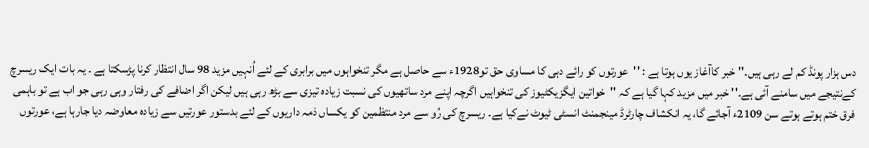دس ہزار پونڈ کم لے رہی ہیں۔'' خبر کاآغاز یوں ہوتا ہے : ''عورتوں کو رائے دہی کا مساوی حق تو1928ء سے حاصل ہے مگر تنخواہوں میں برابری کے لئے اُنہیں مزید 98 سال انتظار کرنا پڑسکتا ہے ۔ یہ بات ایک ریسرچ کےنتیجے میں سامنے آئی ہے۔'' خبر میں مزید کہا گیا ہے کہ ''خواتین ایگزیکٹیوز کی تنخواہیں اگرچہ اپنے مرد ساتھیوں کی نسبت زیادہ تیزی سے بڑھ رہی ہیں لیکن اگر اضافے کی رفتار وہی رہی جو اب ہے تو باہمی فرق ختم ہوتے ہوتے سن 2109ء آجائے گا، یہ انکشاف چارٹرڈ مینجمنٹ انسٹی ٹیوٹ نےکیا ہے۔ ریسرچ کی رُو سے مرد منتظمین کو یکساں ذمہ داریوں کے لئے بدستور عورتیں سے زیادہ معاوضہ دیا جارہا ہے، عورتوں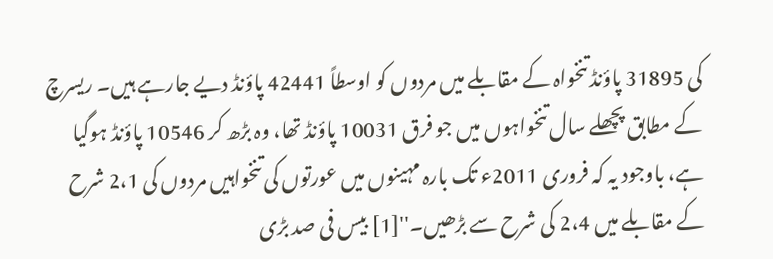کی 31895 پاؤنڈ تنخواہ کے مقابلے میں مردوں کو اوسطاً 42441 پاؤنڈ دیے جارہے ہیں۔ ریسرچ کے مطابق پچھلے سال تنخواہوں میں جو فرق 10031 پاؤنڈ تھا، وہ بڑھ کر 10546 پاؤنڈ ہوگیا ہے، باوجود یہ کہ فروری 2011ء تک بارہ مہینوں میں عورتوں کی تنخواہیں مردوں کی 2،1 شرح کے مقابلے میں 2،4 کی شرح سے بڑھیں۔''[1] بیس فی صد بڑی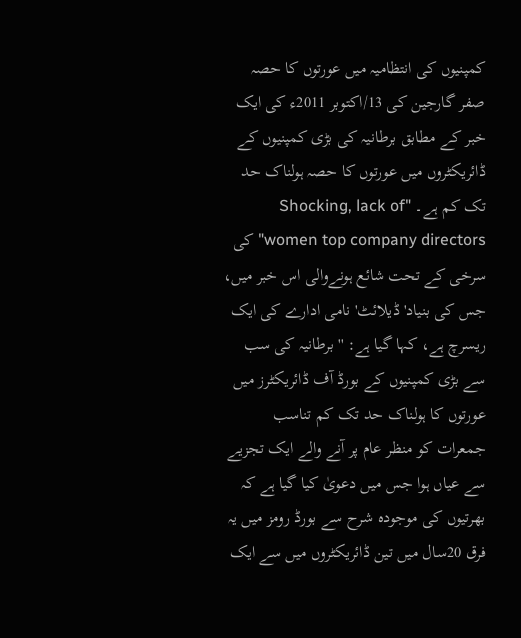کمپنیوں کی انتظامیہ میں عورتوں کا حصہ صفر گارجین کی 13/اکتوبر 2011ء کی ایک خبر کے مطابق برطانیہ کی بڑی کمپنیوں کے ڈائریکٹروں میں عورتوں کا حصہ ہولناک حد تک کم ہے۔ "Shocking, lack of women top company directors"کی سرخی کے تحت شائع ہونےوالی اس خبر میں، جس کی بنیاد'ڈیلائٹ' نامی ادارے کی ایک ریسرچ ہے، کہا گیا ہے: ''برطانیہ کی سب سے بڑی کمپنیوں کے بورڈ آف ڈائریکٹرز میں عورتوں کا ہولناک حد تک کم تناسب جمعرات کو منظر عام پر آنے والے ایک تجزیے سے عیاں ہوا جس میں دعویٰ کیا گیا ہے کہ بھرتیوں کی موجودہ شرح سے بورڈ رومز میں یہ فرق 20سال میں تین ڈائریکٹروں میں سے ایک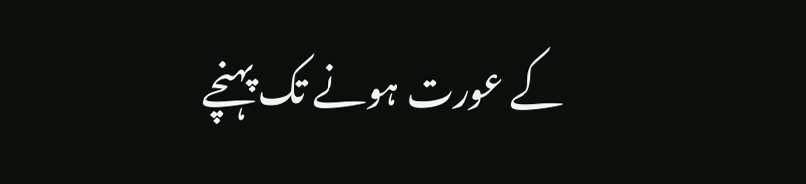کے عورت ہونے تک پہنچے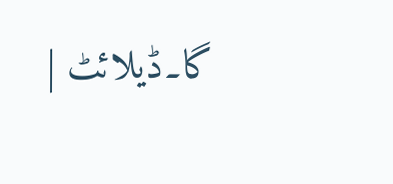گا۔ڈیلائٹ |